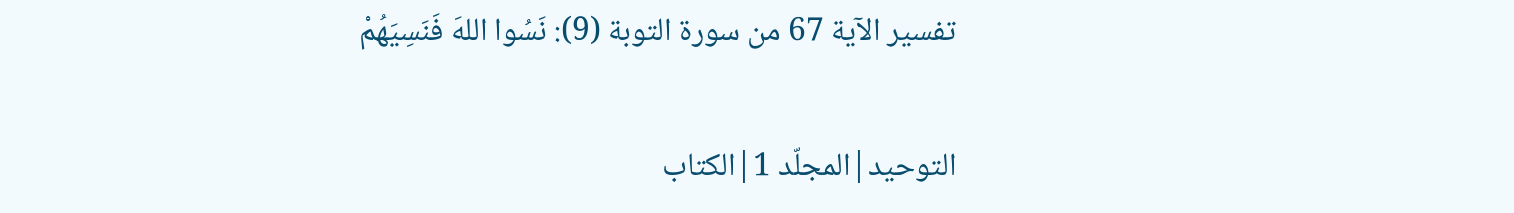تفسير الآية 67 من سورة التوبة (9): نَسُوا اللهَ فَنَسِيَهُمْ

التوحيد|المجلّد 1|الكتاب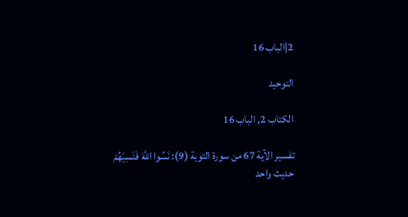2|الباب 16

التوحيد

الكتاب 2, الباب 16

تفسير الآية 67 من سورة التوبة (9): نَسُوا اللهَ فَنَسِيَهُمْ
حديث واحد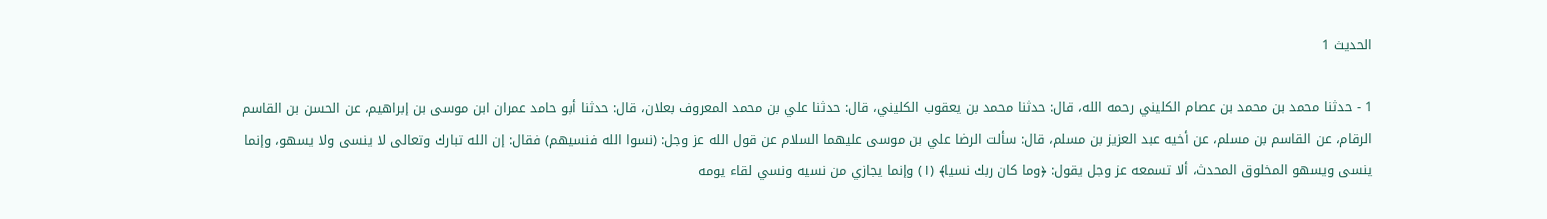الحديث 1

1 - حدثنا محمد بن محمد بن عصام الكليني رحمه الله، قال: حدثنا محمد بن يعقوب الكليني، قال: حدثنا علي بن محمد المعروف بعلان، قال: حدثنا أبو حامد عمران ابن موسى بن إبراهيم، عن الحسن بن القاسم الرقام، عن القاسم بن مسلم، عن أخيه عبد العزيز بن مسلم، قال: سألت الرضا علي بن موسى عليهما السلام عن قول الله عز وجل: (نسوا الله فنسيهم) فقال: إن الله تبارك وتعالى لا ينسى ولا يسهو، وإنما ينسى ويسهو المخلوق المحدث، ألا تسمعه عز وجل يقول: ﴿وما كان ربك نسيا﴾ (١) وإنما يجازي من نسيه ونسي لقاء يومه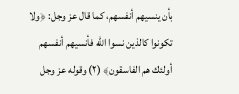بأن ينسيهم أنفسهم، كما قال عز وجل: ﴿ولا تكونوا كالذين نسوا الله فأنسيهم أنفسهم أولئك هم الفاسقون﴾ (٢) وقوله عز وجل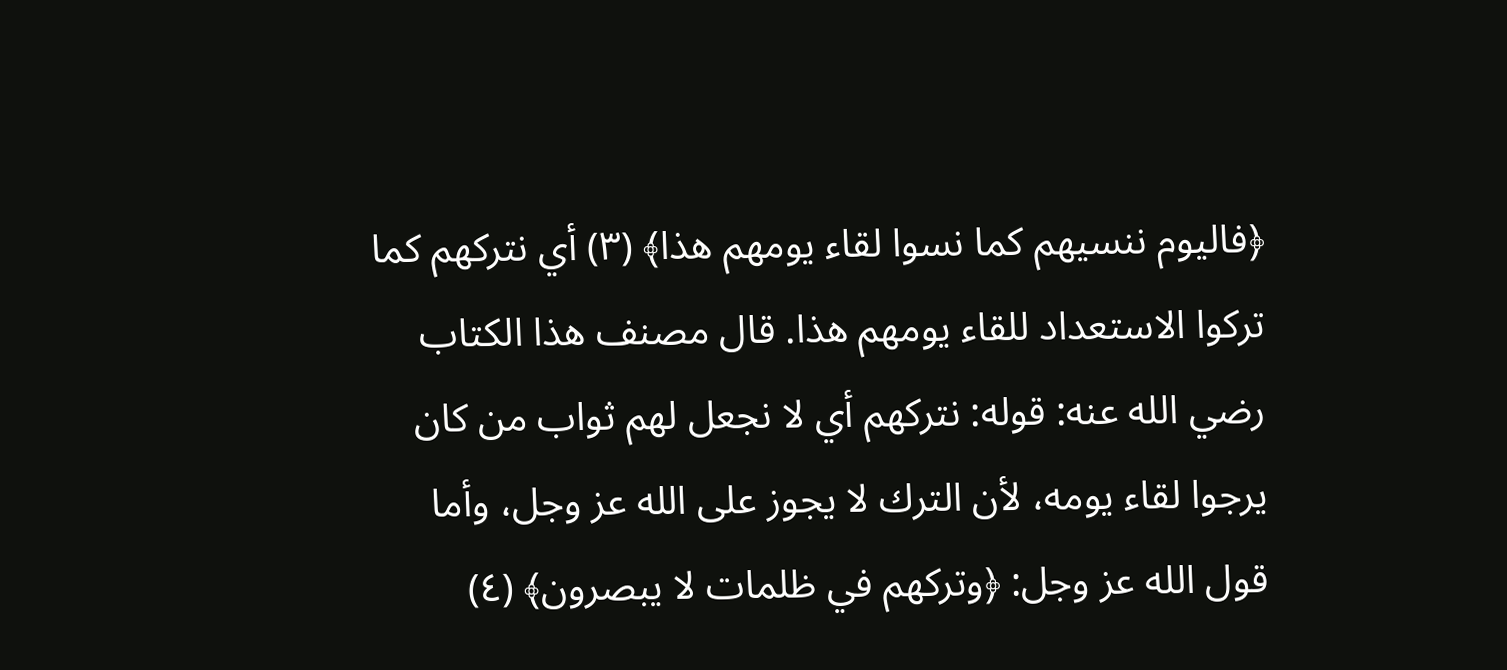﴿فاليوم ننسيهم كما نسوا لقاء يومهم هذا﴾ (٣) أي نتركهم كما تركوا الاستعداد للقاء يومهم هذا. قال مصنف هذا الكتاب رضي الله عنه: قوله: نتركهم أي لا نجعل لهم ثواب من كان يرجوا لقاء يومه، لأن الترك لا يجوز على الله عز وجل، وأما قول الله عز وجل: ﴿وتركهم في ظلمات لا يبصرون﴾ (٤)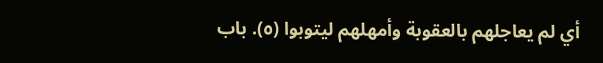أي لم يعاجلهم بالعقوبة وأمهلهم ليتوبوا (٥). باب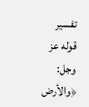تفسير قوله عز وجل: ﴿والأرض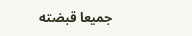جميعا قبضته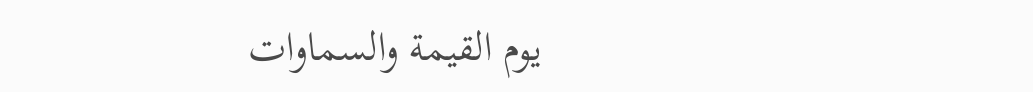يوم القيمة والسماوات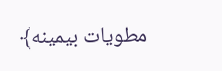مطويات بيمينه﴾